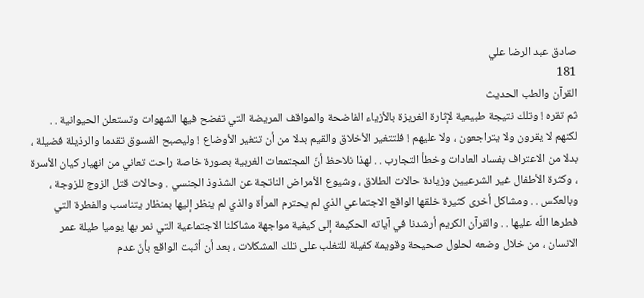صادق عبد الرضا علي
181
القرآن والطب الحديث
ثم تقره ! وتلك نتيجة طبيعية لإثارة الغريزة بالأزياء الفاضحة والمواقف المريضة التي تفضح فيها الشهوات وتستعلن الحيوانية . . لكنهم لا يقرون ولا يتراجعون ، ولا عليهم ! فلتتغير الأخلاق والقيم بدلا من أن تتغير الأوضاع ! وليصبح الفسوق تقدما والرذيلة فضيلة ، بدلا من الاعتراف بفساد العادات وخطأ التجارب . . لهذا نلاحظ أنّ المجتمعات الغربية بصورة خاصة راحت تعاني من انهيار كيان الأسرة ، وكثرة الأطفال غير الشرعيين وزيادة حالات الطلاق ، وشيوع الأمراض الناتجة عن الشذوذ الجنسي . وحالات قتل الزوج للزوجة ، وبالعكس . . ومشاكل أخرى كثيرة خلقها الواقع الاجتماعي الذي لم يحترم المرأة والذي لم ينظر إليها بمنظار يتناسب والفطرة التي فطرها اللّه عليها . . والقرآن الكريم أرشدنا في آياته الحكيمة إلى كيفية مواجهة مشاكلنا الاجتماعية التي نمر بها يوميا طيلة عمر الانسان ، من خلال وضعه لحلول صحيحة وقويمة كفيلة للتغلب على تلك المشكلات ، بعد أن أثبت الواقع بأنّ عدم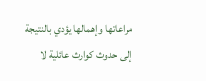مراعاتها وإهمالها يؤدي بالنتيجة إلى حدوث كوارث عائلية لا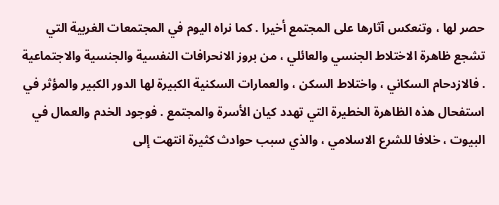حصر لها ، وتنعكس آثارها على المجتمع أخيرا . كما نراه اليوم في المجتمعات الغربية التي تشجع ظاهرة الاختلاط الجنسي والعائلي ، من بروز الانحرافات النفسية والجنسية والاجتماعية . فالازدحام السكاني ، واختلاط السكن ، والعمارات السكنية الكبيرة لها الدور الكبير والمؤثر في استفحال هذه الظاهرة الخطيرة التي تهدد كيان الأسرة والمجتمع . فوجود الخدم والعمال في البيوت ، خلافا للشرع الاسلامي ، والذي سبب حوادث كثيرة انتهت إلى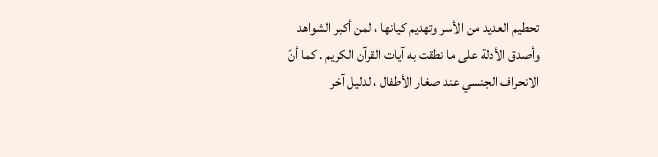تحطيم العديد من الأسر وتهديم كيانها ، لمن أكبر الشواهد وأصدق الأدلة على ما نطقت به آيات القرآن الكريم . كما أنّ الانحراف الجنسي عند صغار الأطفال ، لدليل آخر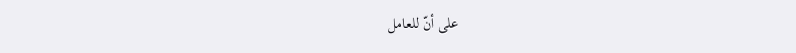على أنّ للعامل